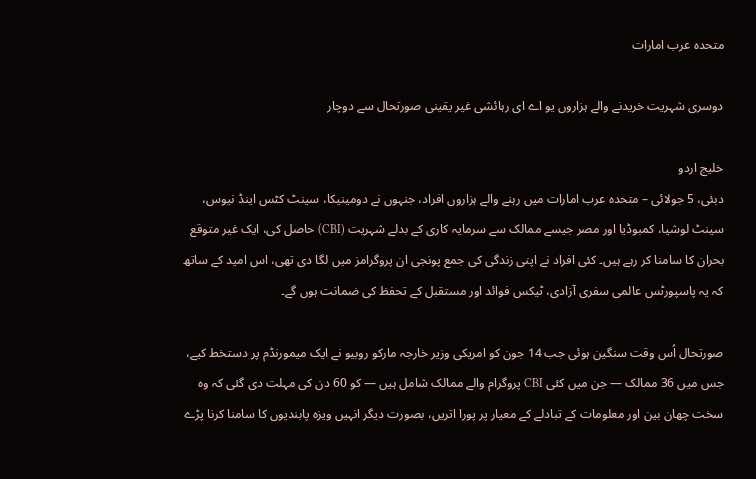متحدہ عرب امارات

دوسری شہریت خریدنے والے ہزاروں یو اے ای رہائشی غیر یقینی صورتحال سے دوچار

خلیج اردو
دبئی، 5 جولائی – متحدہ عرب امارات میں رہنے والے ہزاروں افراد، جنہوں نے دومینیکا، سینٹ کٹس اینڈ نیوس، سینٹ لوشیا، کمبوڈیا اور مصر جیسے ممالک سے سرمایہ کاری کے بدلے شہریت (CBI) حاصل کی، ایک غیر متوقع بحران کا سامنا کر رہے ہیں۔ کئی افراد نے اپنی زندگی کی جمع پونجی ان پروگرامز میں لگا دی تھی، اس امید کے ساتھ کہ یہ پاسپورٹس عالمی سفری آزادی، ٹیکس فوائد اور مستقبل کے تحفظ کی ضمانت ہوں گے۔

صورتحال اُس وقت سنگین ہوئی جب 14 جون کو امریکی وزیر خارجہ مارکو روبیو نے ایک میمورنڈم پر دستخط کیے، جس میں 36 ممالک — جن میں کئی CBI پروگرام والے ممالک شامل ہیں — کو 60 دن کی مہلت دی گئی کہ وہ سخت چھان بین اور معلومات کے تبادلے کے معیار پر پورا اتریں، بصورت دیگر انہیں ویزہ پابندیوں کا سامنا کرنا پڑے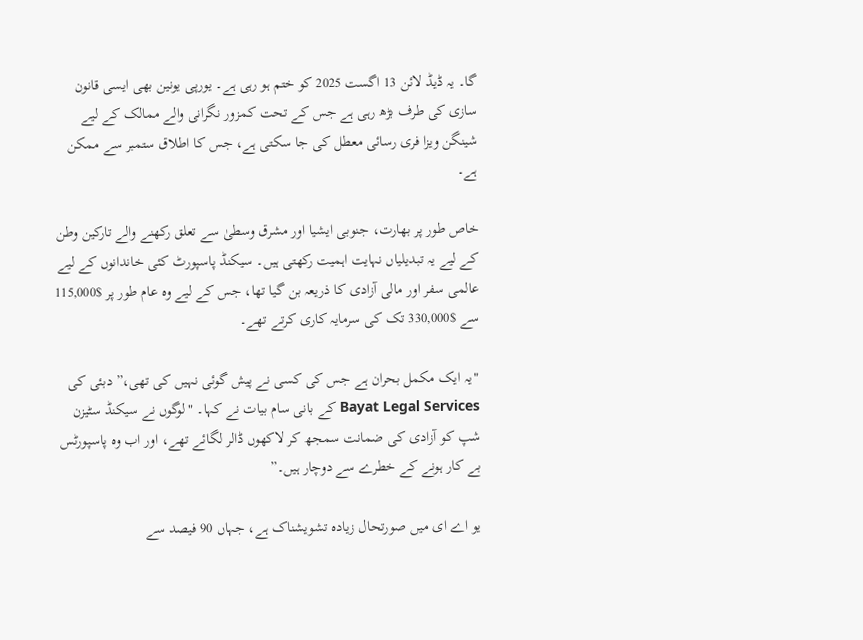گا۔ یہ ڈیڈ لائن 13 اگست 2025 کو ختم ہو رہی ہے۔ یورپی یونین بھی ایسی قانون سازی کی طرف بڑھ رہی ہے جس کے تحت کمزور نگرانی والے ممالک کے لیے شینگن ویزا فری رسائی معطل کی جا سکتی ہے، جس کا اطلاق ستمبر سے ممکن ہے۔

خاص طور پر بھارت، جنوبی ایشیا اور مشرق وسطیٰ سے تعلق رکھنے والے تارکین وطن کے لیے یہ تبدیلیاں نہایت اہمیت رکھتی ہیں۔ سیکنڈ پاسپورٹ کئی خاندانوں کے لیے عالمی سفر اور مالی آزادی کا ذریعہ بن گیا تھا، جس کے لیے وہ عام طور پر $115,000 سے $330,000 تک کی سرمایہ کاری کرتے تھے۔

"یہ ایک مکمل بحران ہے جس کی کسی نے پیش گوئی نہیں کی تھی،” دبئی کی Bayat Legal Services کے بانی سام بیات نے کہا۔ "لوگوں نے سیکنڈ سٹیزن شپ کو آزادی کی ضمانت سمجھ کر لاکھوں ڈالر لگائے تھے، اور اب وہ پاسپورٹس بے کار ہونے کے خطرے سے دوچار ہیں۔”

یو اے ای میں صورتحال زیادہ تشویشناک ہے، جہاں 90 فیصد سے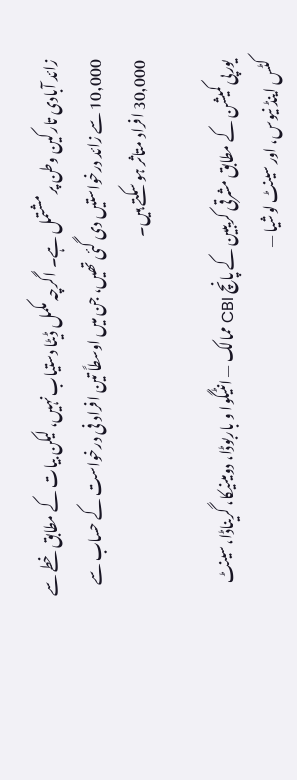زائد آبادی تارکین وطن پر مشتمل ہے۔ اگرچہ مکمل ڈیٹا دستیاب نہیں، لیکن بیات کے مطابق خطے سے 10,000 سے زائد درخواستیں دی گئی تھیں، جن میں اوسطاً تین افراد فی درخواست کے حساب سے 30,000 افراد متاثر ہو سکتے ہیں۔

یورپی کمیشن کے مطابق مشرقی کریبین کے پانچ CBI ممالک — انٹیگوا و باربوڈا، دومینیکا، گریناڈا، سینٹ کٹس اینڈ نیوس، اور سینٹ لوشیا —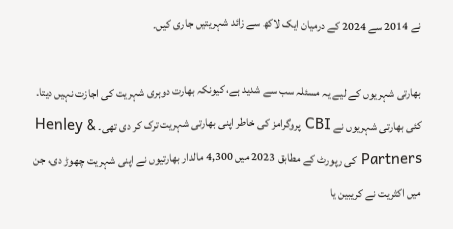نے 2014 سے 2024 کے درمیان ایک لاکھ سے زائد شہریتیں جاری کیں۔

بھارتی شہریوں کے لیے یہ مسئلہ سب سے شدید ہے، کیونکہ بھارت دوہری شہریت کی اجازت نہیں دیتا۔ کئی بھارتی شہریوں نے CBI پروگرامز کی خاطر اپنی بھارتی شہریت ترک کر دی تھی۔ Henley & Partners کی رپورٹ کے مطابق 2023 میں 4,300 مالدار بھارتیوں نے اپنی شہریت چھوڑ دی، جن میں اکثریت نے کریبین یا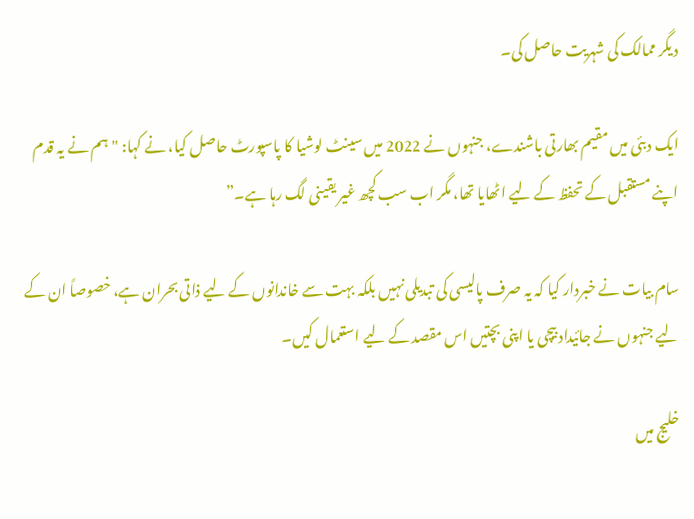دیگر ممالک کی شہریت حاصل کی۔

ایک دبئی میں مقیم بھارتی باشندے، جنہوں نے 2022 میں سینٹ لوشیا کا پاسپورٹ حاصل کیا، نے کہا: "ہم نے یہ قدم اپنے مستقبل کے تحفظ کے لیے اٹھایا تھا، مگر اب سب کچھ غیر یقینی لگ رہا ہے۔”

سام بیات نے خبردار کیا کہ یہ صرف پالیسی کی تبدیلی نہیں بلکہ بہت سے خاندانوں کے لیے ذاتی بحران ہے، خصوصاً ان کے لیے جنہوں نے جائیداد بیچی یا اپنی بچتیں اس مقصد کے لیے استعمال کیں۔

خلیج میں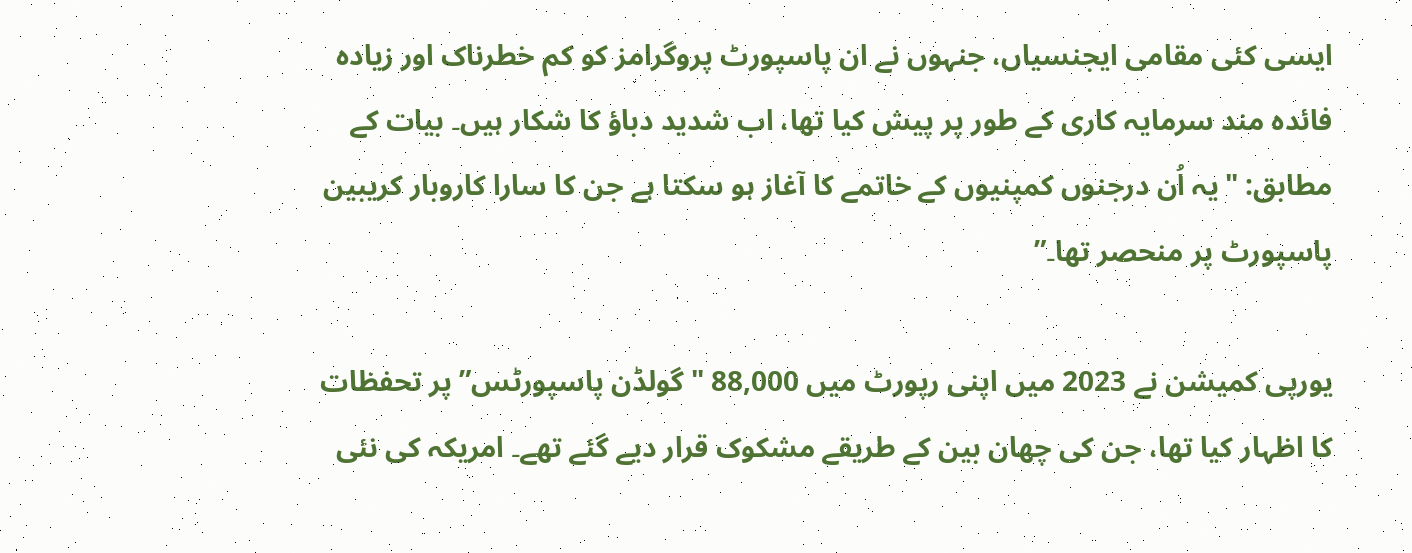ایسی کئی مقامی ایجنسیاں، جنہوں نے ان پاسپورٹ پروگرامز کو کم خطرناک اور زیادہ فائدہ مند سرمایہ کاری کے طور پر پیش کیا تھا، اب شدید دباؤ کا شکار ہیں۔ بیات کے مطابق: "یہ اُن درجنوں کمپنیوں کے خاتمے کا آغاز ہو سکتا ہے جن کا سارا کاروبار کریبین پاسپورٹ پر منحصر تھا۔”

یورپی کمیشن نے 2023 میں اپنی رپورٹ میں 88,000 "گولڈن پاسپورٹس” پر تحفظات کا اظہار کیا تھا، جن کی چھان بین کے طریقے مشکوک قرار دیے گئے تھے۔ امریکہ کی نئی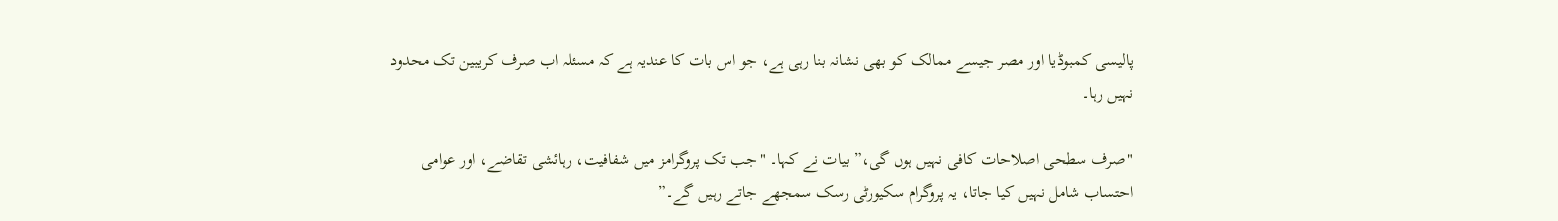پالیسی کمبوڈیا اور مصر جیسے ممالک کو بھی نشانہ بنا رہی ہے، جو اس بات کا عندیہ ہے کہ مسئلہ اب صرف کریبین تک محدود نہیں رہا۔

"صرف سطحی اصلاحات کافی نہیں ہوں گی،” بیات نے کہا۔ "جب تک پروگرامز میں شفافیت، رہائشی تقاضے، اور عوامی احتساب شامل نہیں کیا جاتا، یہ پروگرام سکیورٹی رسک سمجھے جاتے رہیں گے۔”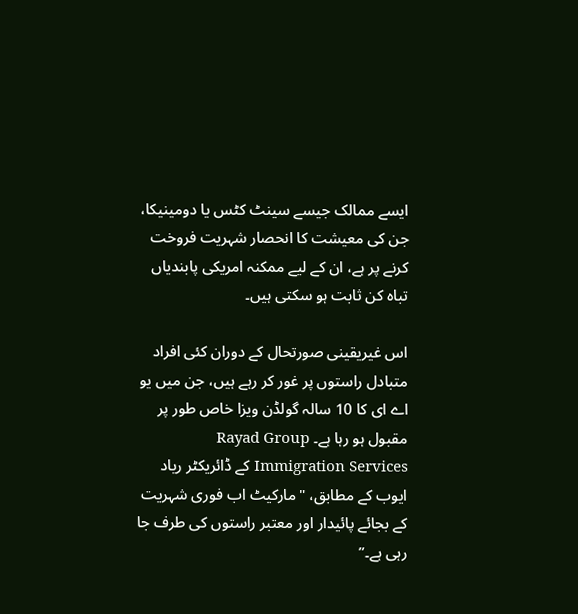ایسے ممالک جیسے سینٹ کٹس یا دومینیکا، جن کی معیشت کا انحصار شہریت فروخت کرنے پر ہے، ان کے لیے ممکنہ امریکی پابندیاں تباہ کن ثابت ہو سکتی ہیں۔

اس غیریقینی صورتحال کے دوران کئی افراد متبادل راستوں پر غور کر رہے ہیں، جن میں یو اے ای کا 10 سالہ گولڈن ویزا خاص طور پر مقبول ہو رہا ہے۔ Rayad Group Immigration Services کے ڈائریکٹر ریاد ایوب کے مطابق، "مارکیٹ اب فوری شہریت کے بجائے پائیدار اور معتبر راستوں کی طرف جا رہی ہے۔”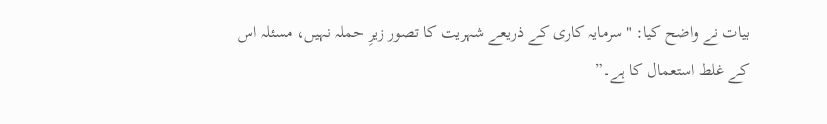بیات نے واضح کیا: "سرمایہ کاری کے ذریعے شہریت کا تصور زیرِ حملہ نہیں، مسئلہ اس کے غلط استعمال کا ہے۔”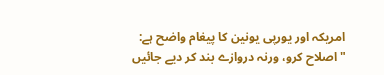امریکہ اور یورپی یونین کا پیغام واضح ہے: "اصلاح کرو، ورنہ دروازے بند کر دیے جائیں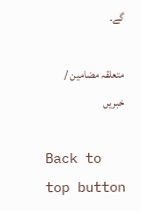گے۔

متعلقہ مضامین / خبریں

Back to top button